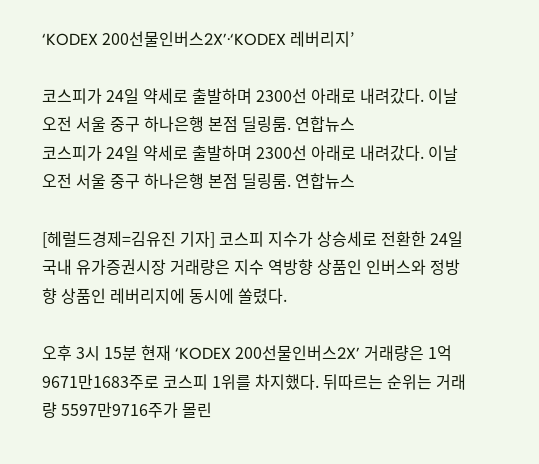‘KODEX 200선물인버스2X’·‘KODEX 레버리지’

코스피가 24일 약세로 출발하며 2300선 아래로 내려갔다. 이날 오전 서울 중구 하나은행 본점 딜링룸. 연합뉴스
코스피가 24일 약세로 출발하며 2300선 아래로 내려갔다. 이날 오전 서울 중구 하나은행 본점 딜링룸. 연합뉴스

[헤럴드경제=김유진 기자] 코스피 지수가 상승세로 전환한 24일 국내 유가증권시장 거래량은 지수 역방향 상품인 인버스와 정방향 상품인 레버리지에 동시에 쏠렸다.

오후 3시 15분 현재 ‘KODEX 200선물인버스2X’ 거래량은 1억9671만1683주로 코스피 1위를 차지했다. 뒤따르는 순위는 거래량 5597만9716주가 몰린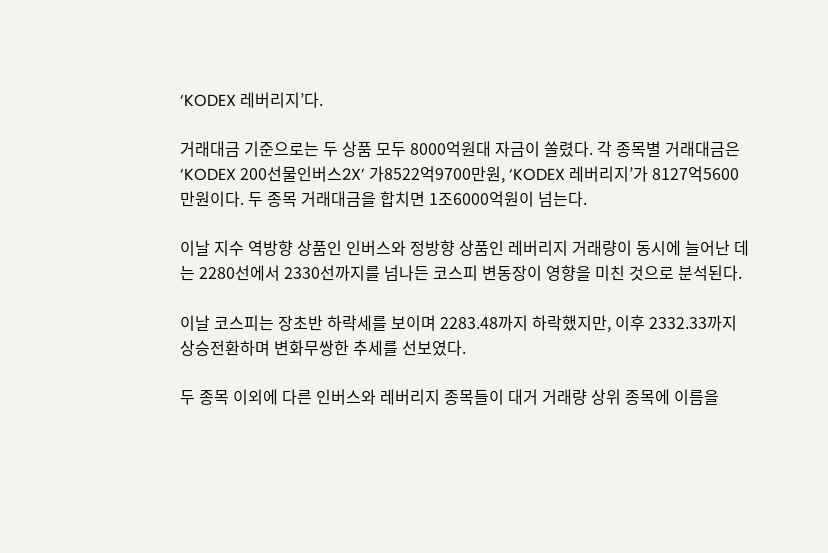‘KODEX 레버리지’다.

거래대금 기준으로는 두 상품 모두 8000억원대 자금이 쏠렸다. 각 종목별 거래대금은 ‘KODEX 200선물인버스2X’ 가8522억9700만원, ‘KODEX 레버리지’가 8127억5600만원이다. 두 종목 거래대금을 합치면 1조6000억원이 넘는다.

이날 지수 역방향 상품인 인버스와 정방향 상품인 레버리지 거래량이 동시에 늘어난 데는 2280선에서 2330선까지를 넘나든 코스피 변동장이 영향을 미친 것으로 분석된다.

이날 코스피는 장초반 하락세를 보이며 2283.48까지 하락했지만, 이후 2332.33까지 상승전환하며 변화무쌍한 추세를 선보였다.

두 종목 이외에 다른 인버스와 레버리지 종목들이 대거 거래량 상위 종목에 이름을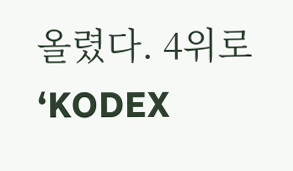올렸다. 4위로 ‘KODEX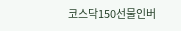코스닥150선물인버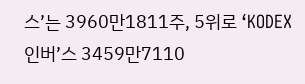스’는 3960만1811주, 5위로 ‘KODEX 인버’스 3459만7110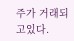주가 거래되고있다.